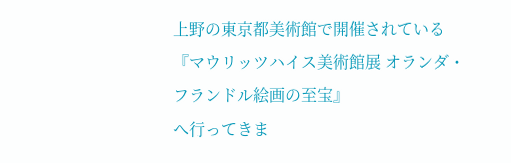上野の東京都美術館で開催されている
『マウリッツハイス美術館展 オランダ・フランドル絵画の至宝』
へ行ってきま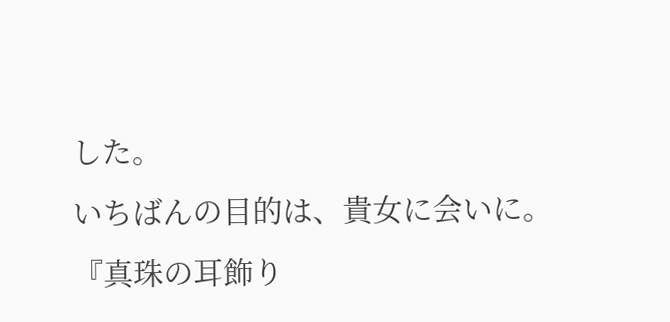した。
いちばんの目的は、貴女に会いに。
『真珠の耳飾り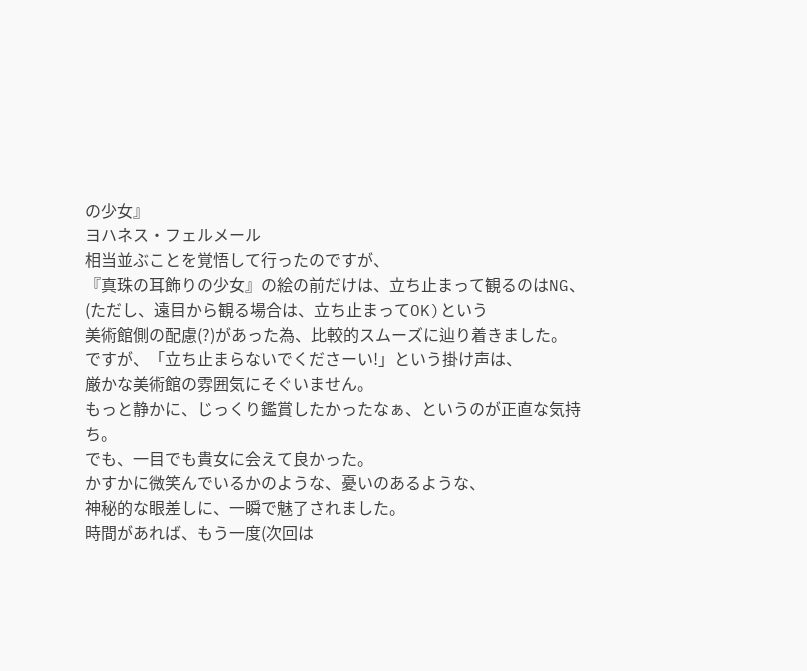の少女』
ヨハネス・フェルメール
相当並ぶことを覚悟して行ったのですが、
『真珠の耳飾りの少女』の絵の前だけは、立ち止まって観るのはNG、
(ただし、遠目から観る場合は、立ち止まってOK)という
美術館側の配慮(?)があった為、比較的スムーズに辿り着きました。
ですが、「立ち止まらないでくださーい!」という掛け声は、
厳かな美術館の雰囲気にそぐいません。
もっと静かに、じっくり鑑賞したかったなぁ、というのが正直な気持ち。
でも、一目でも貴女に会えて良かった。
かすかに微笑んでいるかのような、憂いのあるような、
神秘的な眼差しに、一瞬で魅了されました。
時間があれば、もう一度(次回は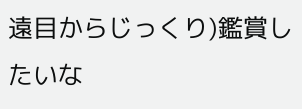遠目からじっくり)鑑賞したいな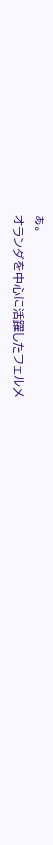ぁ。
オランダを中心に活躍したフェルメ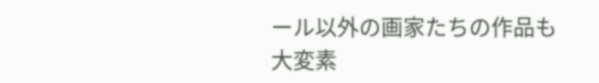ール以外の画家たちの作品も
大変素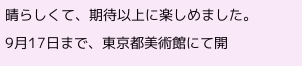晴らしくて、期待以上に楽しめました。
9月17日まで、東京都美術館にて開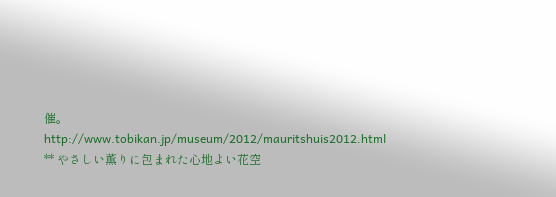催。
http://www.tobikan.jp/museum/2012/mauritshuis2012.html
** やさしい薫りに包まれた心地よい花空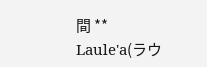間 **
Laule'a(ラウ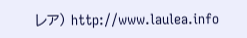レア) http://www.laulea.info